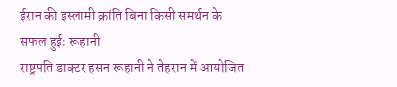ईरान की इस्लामी क्रांति बिना किसी समर्थन के सफल हुईः रूहानी
राष्ट्रपति डाक्टर हसन रूहानी ने तेहरान में आयोजित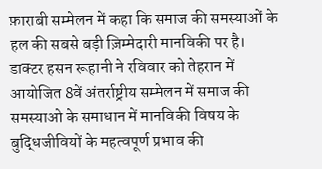फ़ाराबी सम्मेलन में कहा कि समाज की समस्याओं के हल की सबसे बड़ी ज़िम्मेदारी मानविकी पर है।
डाक्टर हसन रूहानी ने रविवार को तेहरान में आयोजित 8वें अंतर्राष्ट्रीय सम्मेलन में समाज की समस्याओ के समाधान में मानविकी विषय के बुद्धिजीवियों के महत्वपूर्ण प्रभाव की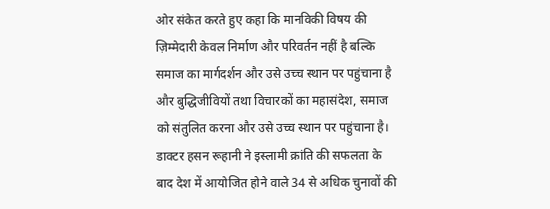ओर संकेत करते हुए कहा कि मानविकी विषय की ज़िम्मेदारी केवल निर्माण और परिवर्तन नहीं है बल्कि समाज का मार्गदर्शन और उसे उच्च स्थान पर पहुंचाना है और बुद्धिजीवियों तथा विचारकों का महासंदेश, समाज को संतुलित करना और उसे उच्च स्थान पर पहुंचाना है।
डाक्टर हसन रूहानी ने इस्लामी क्रांति की सफलता के बाद देश में आयोजित होने वाले 34 से अधिक चुनावों की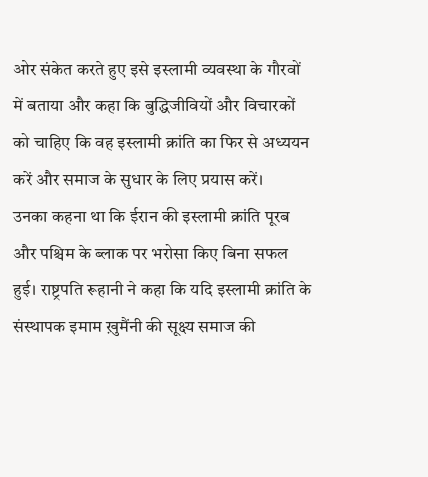ओर संकेत करते हुए इसे इस्लामी व्यवस्था के गौरवों में बताया और कहा कि बुद्धिजीवियों और विचारकों को चाहिए कि वह इस्लामी क्रांति का फिर से अध्ययन करें और समाज के सुधार के लिए प्रयास करें।
उनका कहना था कि ईरान की इस्लामी क्रांति पूरब और पश्चिम के ब्लाक पर भरोसा किए बिना सफल हुई। राष्ट्रपति रूहानी ने कहा कि यदि इस्लामी क्रांति के संस्थापक इमाम ख़ुमैंनी की सूक्ष्य समाज की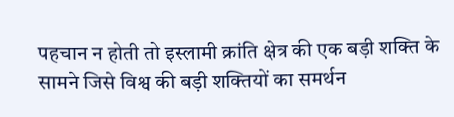पहचान न होती तो इस्लामी क्रांति क्षेत्र की एक बड़ी शक्ति के सामने जिसे विश्व की बड़ी शक्तियों का समर्थन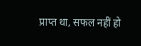प्राप्त था, सफल नहीं हो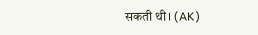सकती थी। (AK)